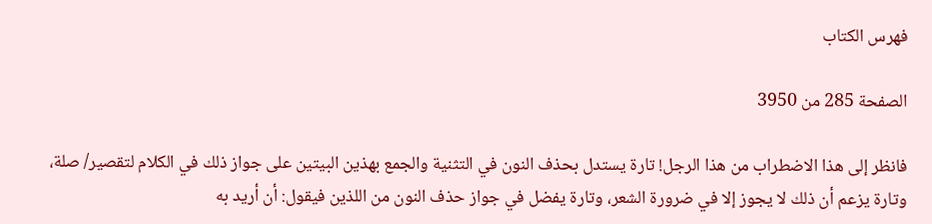فهرس الكتاب

الصفحة 285 من 3950

فانظر إلى هذا الاضطراب من هذا الرجل! تارة يستدل بحذف النون في التثنية والجمع بهذين البيتين على جواز ذلك في الكلام لتقصير/ صلة، وتارة يزعم أن ذلك لا يجوز إلا في ضرورة الشعر، وتارة يفضل في جواز حذف النون من اللذين فيقول: أن أريد به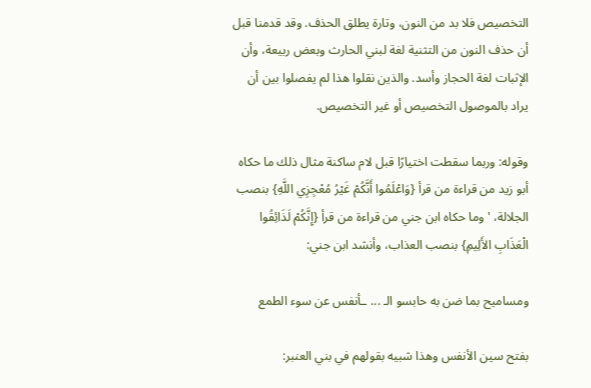التخصيص فلا بد من النون، وتارة يطلق الحذف. وقد قدمنا قبل أن حذف النون من التثنية لغة لبني الحارث وبعض ربيعة، وأن الإثبات لغة الحجاز وأسد. والذين نقلوا هذا لم يفصلوا بين أن يراد بالموصول التخصيص أو غير التخصيص.

وقوله: وربما سقطت اختيارًا قبل لام ساكنة مثال ذلك ما حكاه أبو زيد من قراءة من قرأ {وَاعْلَمُوا أَنَّكُمْ غَيْرُ مُعْجِزِي اللَّهِ} بنصب الجلالة، ' وما حكاه ابن جني من قراءة من قرأ {إِنَّكُمْ لَذَائِقُوا الْعَذَابِ الأَلِيمِ} بنصب العذاب، وأنشد ابن جني:

ومساميح بما ضن به حابسو الـ ... ـأنفس عن سوء الطمع

بفتح سين الأنفس وهذا شبيه بقولهم في بني العنبر: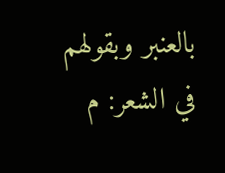بالعنبر وبقولهم في الشعر: م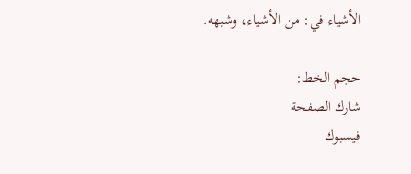الأشياء في: من الأشياء، وشبهه.

حجم الخط:
شارك الصفحة
فيسبوك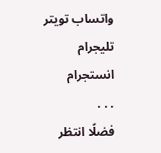واتساب تويتر تليجرام انستجرام
. . .
فضلًا انتظر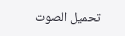تحميل الصوت